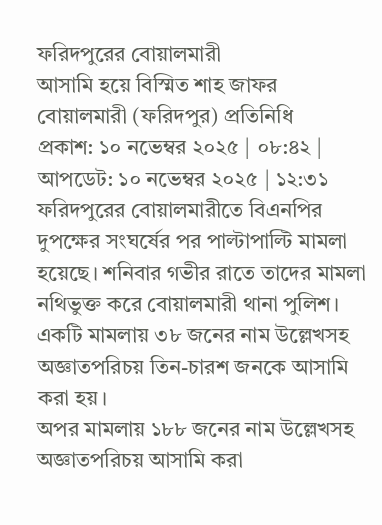ফরিদপুরের বোয়ালমারী
আসামি হয়ে বিস্মিত শাহ জাফর
বোয়ালমারী (ফরিদপুর) প্রতিনিধি
প্রকাশ: ১০ নভেম্বর ২০২৫ | ০৮:৪২ | আপডেট: ১০ নভেম্বর ২০২৫ | ১২:৩১
ফরিদপুরের বোয়ালমারীতে বিএনপির দুপক্ষের সংঘর্ষের পর পাল্টাপাল্টি মামলা হয়েছে। শনিবার গভীর রাতে তাদের মামলা নথিভুক্ত করে বোয়ালমারী থানা পুলিশ। একটি মামলায় ৩৮ জনের নাম উল্লেখসহ অজ্ঞাতপরিচয় তিন-চারশ জনকে আসামি করা হয়।
অপর মামলায় ১৮৮ জনের নাম উল্লেখসহ অজ্ঞাতপরিচয় আসামি করা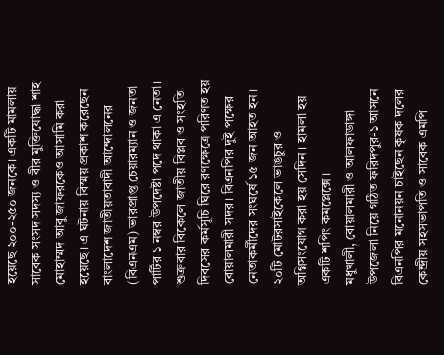হয়েছে ২০০-২৫০ জনকে। একটি মামলায় সাবেক সংসদ সদস্য ও বীর মুক্তিযোদ্ধা শাহ মোহাম্মদ আবু জাফরকেও আসামি করা হয়েছে। এ ঘটনায় বিস্ময় প্রকাশ করেছেন বাংলাদেশ জাতীয়তাবাদী আন্দোলনের (বিএনএম) ভারপ্রাপ্ত চেয়ারম্যান ও জনতা পার্টির ১ নম্বর উপদেষ্টা পদে থাকা এ নেতা।
শুক্রবার বিকেলে জাতীয় বিপ্লব ও সংহতি দিবসের কর্মসূচি ঘিরে রণক্ষেত্রে পরিণত হয় বোয়ালমারী সদর। বিএনপির দুই পক্ষের নেতাকর্মীদের সংঘর্ষে ১৫ জন আহত হন। ২০টি মোটরসাইকেলে ভাঙচুর ও অগ্নিসংযোগ করা হয় সেদিন। হামলা হয় একটি শপিং কমপ্লেক্সে।
মধুখালী, বোয়ালমারী ও আলফাডাঙ্গা উপজেলা নিয়ে গঠিত ফরিদপুর-১ আসনে বিএনপির মনোনয়ন চাইছেন কৃষক দলের কেন্দ্রীয় সহসভাপতি ও সাবেক এমপি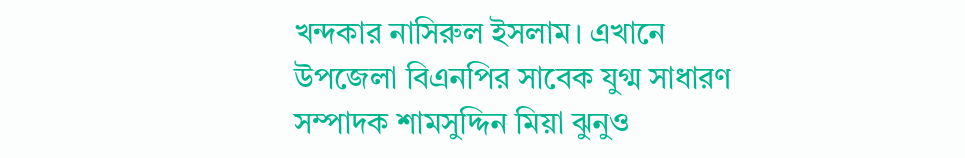খন্দকার নাসিরুল ইসলাম। এখানে উপজেলা বিএনপির সাবেক যুগ্ম সাধারণ সম্পাদক শামসুদ্দিন মিয়া ঝুনুও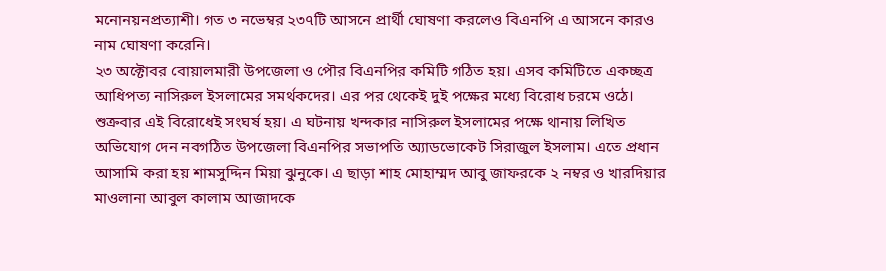মনোনয়নপ্রত্যাশী। গত ৩ নভেম্বর ২৩৭টি আসনে প্রার্থী ঘোষণা করলেও বিএনপি এ আসনে কারও নাম ঘোষণা করেনি।
২৩ অক্টোবর বোয়ালমারী উপজেলা ও পৌর বিএনপির কমিটি গঠিত হয়। এসব কমিটিতে একচ্ছত্র আধিপত্য নাসিরুল ইসলামের সমর্থকদের। এর পর থেকেই দুই পক্ষের মধ্যে বিরোধ চরমে ওঠে। শুক্রবার এই বিরোধেই সংঘর্ষ হয়। এ ঘটনায় খন্দকার নাসিরুল ইসলামের পক্ষে থানায় লিখিত অভিযোগ দেন নবগঠিত উপজেলা বিএনপির সভাপতি অ্যাডভোকেট সিরাজুল ইসলাম। এতে প্রধান আসামি করা হয় শামসুদ্দিন মিয়া ঝুনুকে। এ ছাড়া শাহ মোহাম্মদ আবু জাফরকে ২ নম্বর ও খারদিয়ার মাওলানা আবুল কালাম আজাদকে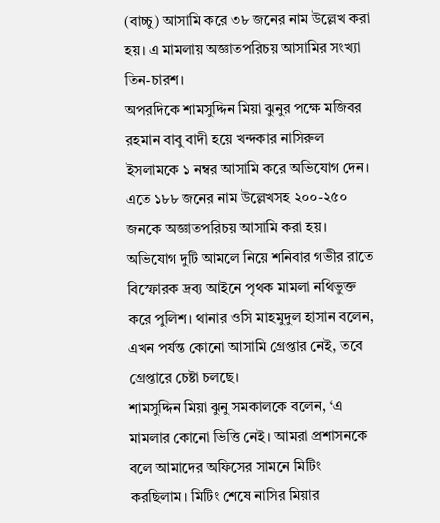(বাচ্চু) আসামি করে ৩৮ জনের নাম উল্লেখ করা হয়। এ মামলায় অজ্ঞাতপরিচয় আসামির সংখ্যা তিন-চারশ।
অপরদিকে শামসুদ্দিন মিয়া ঝুনুর পক্ষে মজিবর রহমান বাবু বাদী হয়ে খন্দকার নাসিরুল ইসলামকে ১ নম্বর আসামি করে অভিযোগ দেন। এতে ১৮৮ জনের নাম উল্লেখসহ ২০০-২৫০ জনকে অজ্ঞাতপরিচয় আসামি করা হয়। অভিযোগ দুটি আমলে নিয়ে শনিবার গভীর রাতে বিস্ফোরক দ্রব্য আইনে পৃথক মামলা নথিভুক্ত করে পুলিশ। থানার ওসি মাহমুদুল হাসান বলেন, এখন পর্যন্ত কোনো আসামি গ্রেপ্তার নেই, তবে গ্রেপ্তারে চেষ্টা চলছে।
শামসুদ্দিন মিয়া ঝুনু সমকালকে বলেন, ‘এ মামলার কোনো ভিত্তি নেই। আমরা প্রশাসনকে বলে আমাদের অফিসের সামনে মিটিং করছিলাম। মিটিং শেষে নাসির মিয়ার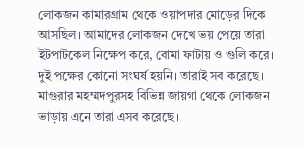লোকজন কামারগ্রাম থেকে ওয়াপদার মোড়ের দিকে আসছিল। আমাদের লোকজন দেখে ভয় পেয়ে তারা ইটপাটকেল নিক্ষেপ করে, বোমা ফাটায় ও গুলি করে। দুই পক্ষের কোনো সংঘর্ষ হয়নি। তারাই সব করেছে। মাগুরার মহম্মদপুরসহ বিভিন্ন জায়গা থেকে লোকজন ভাড়ায় এনে তারা এসব করেছে।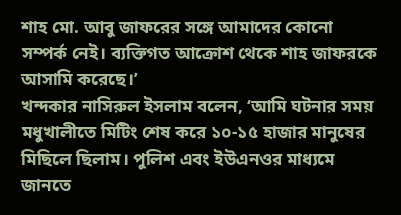শাহ মো. আবু জাফরের সঙ্গে আমাদের কোনো সম্পর্ক নেই। ব্যক্তিগত আক্রোশ থেকে শাহ জাফরকে আসামি করেছে।’
খন্দকার নাসিরুল ইসলাম বলেন, ‘আমি ঘটনার সময় মধুখালীতে মিটিং শেষ করে ১০-১৫ হাজার মানুষের মিছিলে ছিলাম। পুলিশ এবং ইউএনওর মাধ্যমে জানতে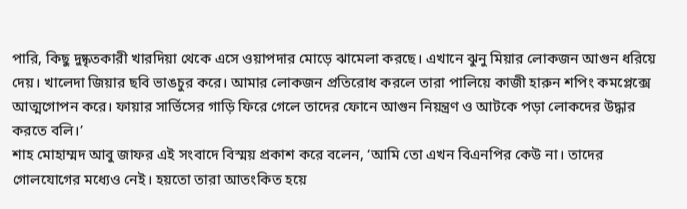পারি, কিছু দুষ্কৃতকারী খারদিয়া থেকে এসে ওয়াপদার মোড়ে ঝামেলা করছে। এখানে ঝুনু মিয়ার লোকজন আগুন ধরিয়ে দেয়। খালেদা জিয়ার ছবি ভাঙচুর করে। আমার লোকজন প্রতিরোধ করলে তারা পালিয়ে কাজী হারুন শপিং কমপ্লেক্সে আত্মগোপন করে। ফায়ার সার্ভিসের গাড়ি ফিরে গেলে তাদের ফোনে আগুন নিয়ন্ত্রণ ও আটকে পড়া লোকদের উদ্ধার করতে বলি।’
শাহ মোহাম্মদ আবু জাফর এই সংবাদে বিস্ময় প্রকাশ করে বলেন, ‘আমি তো এখন বিএনপির কেউ না। তাদের গোলযোগের মধ্যেও নেই। হয়তো তারা আতংকিত হয়ে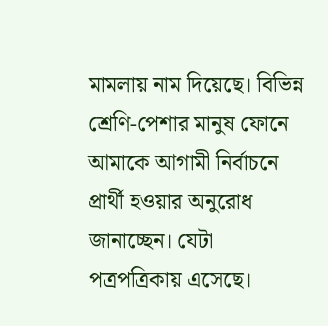মামলায় নাম দিয়েছে। বিভিন্ন শ্রেণি-পেশার মানুষ ফোনে আমাকে আগামী নির্বাচনে প্রার্থী হওয়ার অনুরোধ জানাচ্ছেন। যেটা পত্রপত্রিকায় এসেছে।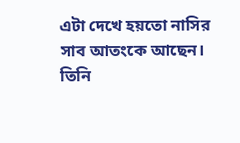এটা দেখে হয়তো নাসির সাব আতংকে আছেন। তিনি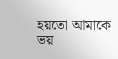হয়তো আমাকে ভয়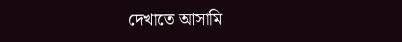দেখাতে আসামি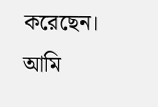করেছেন। আমি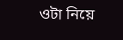ওটা নিয়ে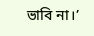ভাবি না।’